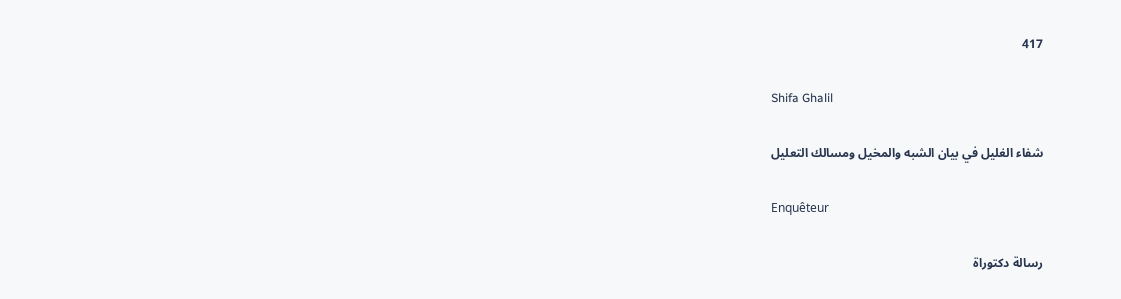417

Shifa Ghalil

شفاء الغليل في بيان الشبه والمخيل ومسالك التعليل

Enquêteur

رسالة دكتوراة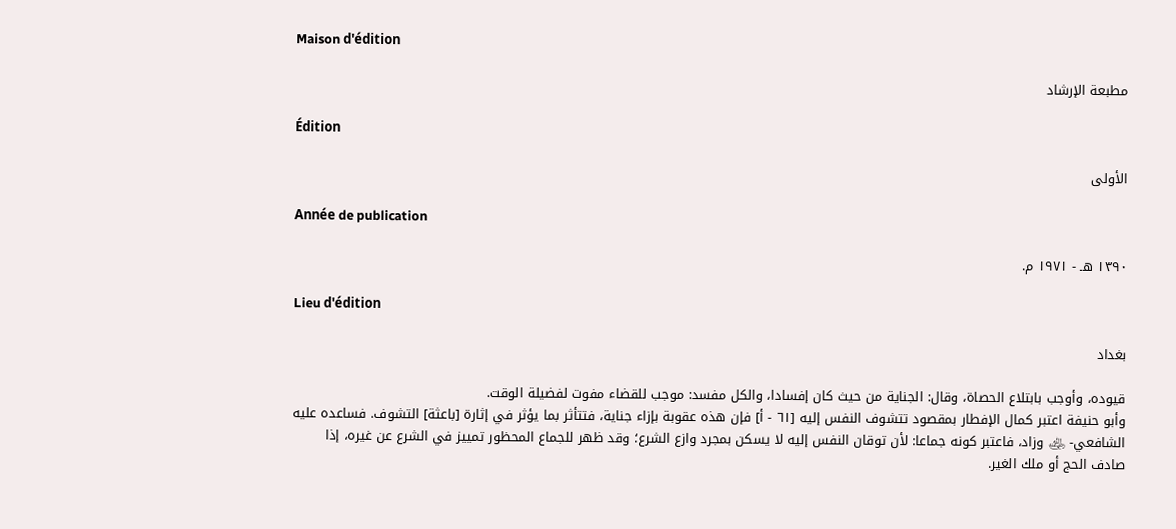Maison d'édition

مطبعة الإرشاد

Édition

الأولى

Année de publication

١٣٩٠ هـ - ١٩٧١ م.

Lieu d'édition

بغداد

قيوده، وأوجب بابتلاع الحصاة، وقال: الجناية من حيث كان إفسادا، والكل مفسد: موجب للقضاء مفوت لفضيلة الوقت.
وأبو حنيفة اعتبر كمال الإفطار بمقصود تتشوف النفس إليه [٦١ - أ] فإن هذه عقوبة بإزاء جناية، فتتأثر بما يؤثر في إثارة [باعثة] التشوف. فساعده عليه الشافعي- ﵁ وزاد، فاعتبر كونه جماعا: لأن توقان النفس إليه لا يسكن بمجرد وازع الشرع؛ وقد ظهر للجماع المحظور تمييز في الشرع عن غيره، إذا صادف الحج أو ملك الغير.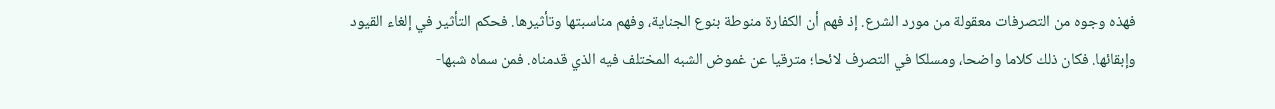فهذه وجوه من التصرفات معقولة من مورد الشرع. إذ فهم أن الكفارة منوطة بنوع الجناية، وفهم مناسبتها وتأثيرها. فحكم التأثير في إلغاء القيود وإبقائها. فكان ذلك كلاما واضحا، ومسلكا في التصرف لائحا؛ مترقيا عن غموض الشبه المختلف فيه الذي قدمناه. فمن سماه شبها-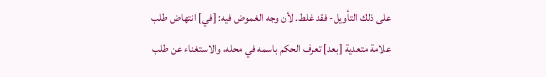على ذلك التأويل- فقد غلط. لأن وجه الغموض فيه: [في] انتهاض طلب علامة متعدية [بعد] تعرف الحكم باسمه في محله، والاستغناء عن طلب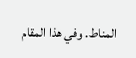المناط. وفي هذا المقام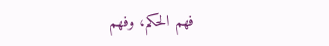فهم الحكم، وفهم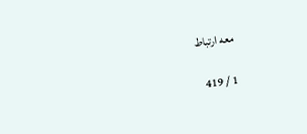معه ارتباط

1 / 419